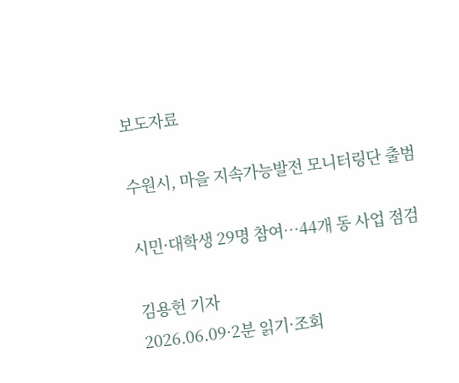보도자료

수원시, 마을 지속가능발전 모니터링단 출범

시민·대학생 29명 참여…44개 동 사업 점검

김용헌 기자
2026.06.09·2분 읽기·조회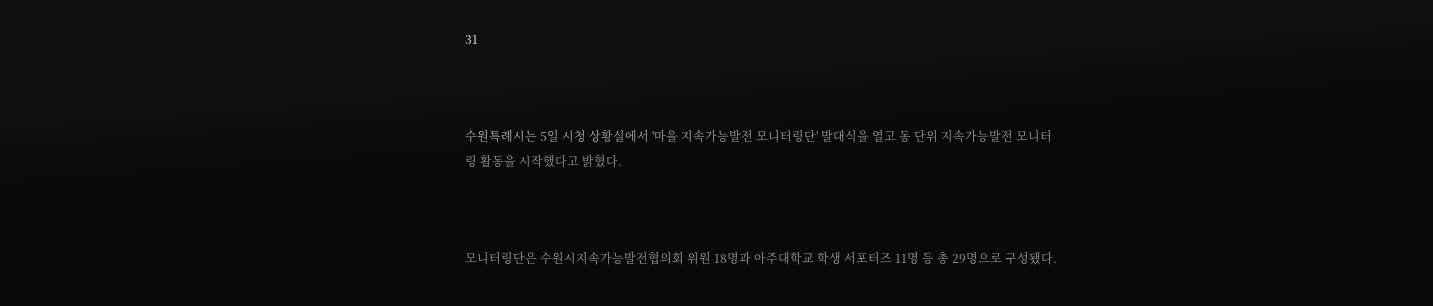31



수원특례시는 5일 시청 상황실에서 '마을 지속가능발전 모니터링단' 발대식을 열고 동 단위 지속가능발전 모니터링 활동을 시작했다고 밝혔다.



모니터링단은 수원시지속가능발전협의회 위원 18명과 아주대학교 학생 서포터즈 11명 등 총 29명으로 구성됐다.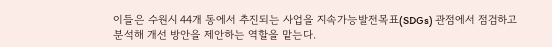이들은 수원시 44개 동에서 추진되는 사업을 지속가능발전목표(SDGs) 관점에서 점검하고 분석해 개선 방안을 제안하는 역할을 맡는다.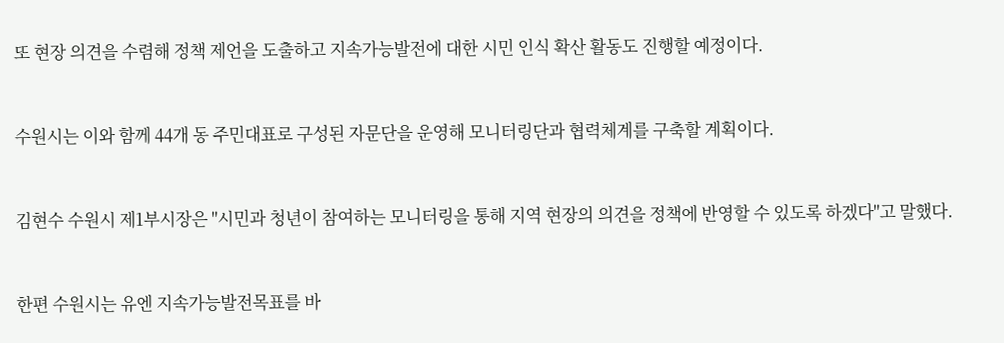또 현장 의견을 수렴해 정책 제언을 도출하고 지속가능발전에 대한 시민 인식 확산 활동도 진행할 예정이다.



수원시는 이와 함께 44개 동 주민대표로 구성된 자문단을 운영해 모니터링단과 협력체계를 구축할 계획이다.



김현수 수원시 제1부시장은 "시민과 청년이 참여하는 모니터링을 통해 지역 현장의 의견을 정책에 반영할 수 있도록 하겠다"고 말했다.



한편 수원시는 유엔 지속가능발전목표를 바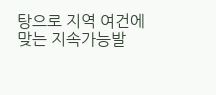탕으로 지역 여건에 맞는 지속가능발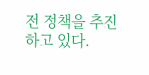전 정책을 추진하고 있다.